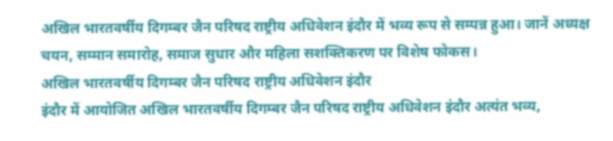अखिल भारतवर्षीय दिगम्बर जैन परिषद राष्ट्रीय अधिवेशन इंदौर में भव्य रूप से सम्पन्न हुआ। जानें अध्यक्ष चयन, सम्मान समारोह, समाज सुधार और महिला सशक्तिकरण पर विशेष फोकस।
अखिल भारतवर्षीय दिगम्बर जैन परिषद राष्ट्रीय अधिवेशन इंदौर
इंदौर में आयोजित अखिल भारतवर्षीय दिगम्बर जैन परिषद राष्ट्रीय अधिवेशन इंदौर अत्यंत भव्य,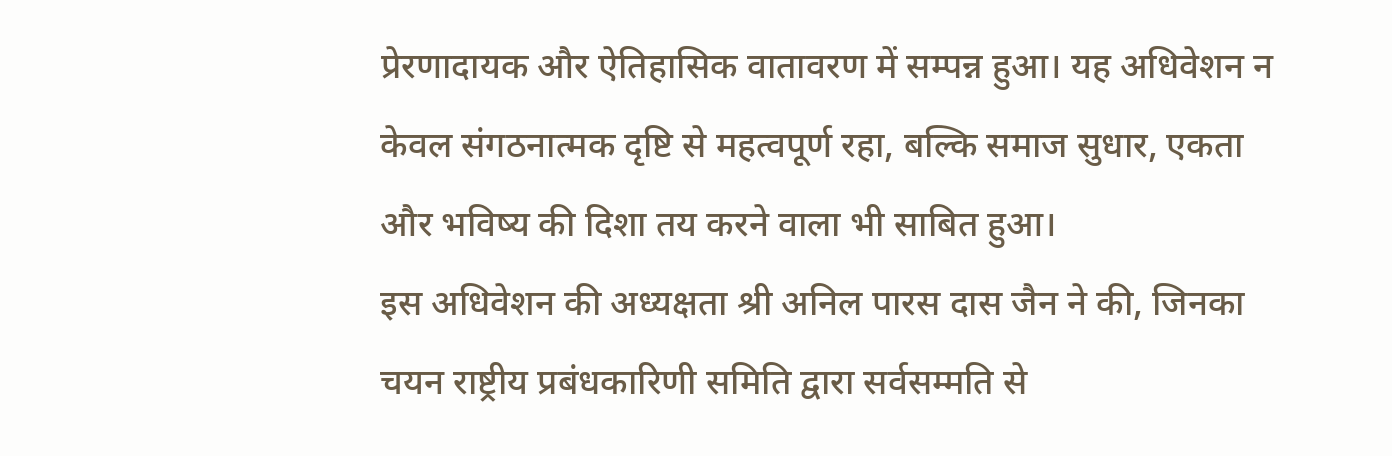प्रेरणादायक और ऐतिहासिक वातावरण में सम्पन्न हुआ। यह अधिवेशन न केवल संगठनात्मक दृष्टि से महत्वपूर्ण रहा, बल्कि समाज सुधार, एकता और भविष्य की दिशा तय करने वाला भी साबित हुआ।
इस अधिवेशन की अध्यक्षता श्री अनिल पारस दास जैन ने की, जिनका चयन राष्ट्रीय प्रबंधकारिणी समिति द्वारा सर्वसम्मति से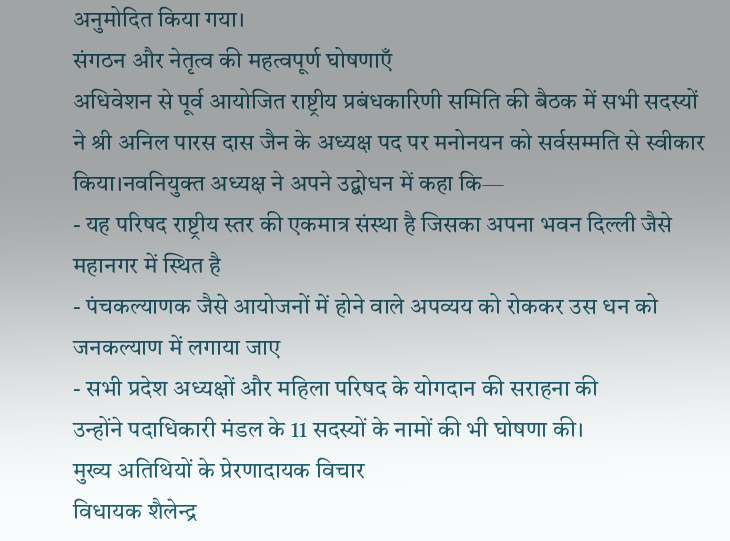अनुमोदित किया गया।
संगठन और नेतृत्व की महत्वपूर्ण घोषणाएँ
अधिवेशन से पूर्व आयोजित राष्ट्रीय प्रबंधकारिणी समिति की बैठक में सभी सदस्यों ने श्री अनिल पारस दास जैन के अध्यक्ष पद पर मनोनयन को सर्वसम्मति से स्वीकार किया।नवनियुक्त अध्यक्ष ने अपने उद्बोधन में कहा कि—
- यह परिषद राष्ट्रीय स्तर की एकमात्र संस्था है जिसका अपना भवन दिल्ली जैसे महानगर में स्थित है
- पंचकल्याणक जैसे आयोजनों में होने वाले अपव्यय को रोककर उस धन को जनकल्याण में लगाया जाए
- सभी प्रदेश अध्यक्षों और महिला परिषद के योगदान की सराहना की
उन्होंने पदाधिकारी मंडल के 11 सदस्यों के नामों की भी घोषणा की।
मुख्य अतिथियों के प्रेरणादायक विचार
विधायक शैलेन्द्र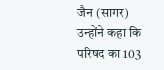जैन (सागर)
उन्होंने कहा कि परिषद का 103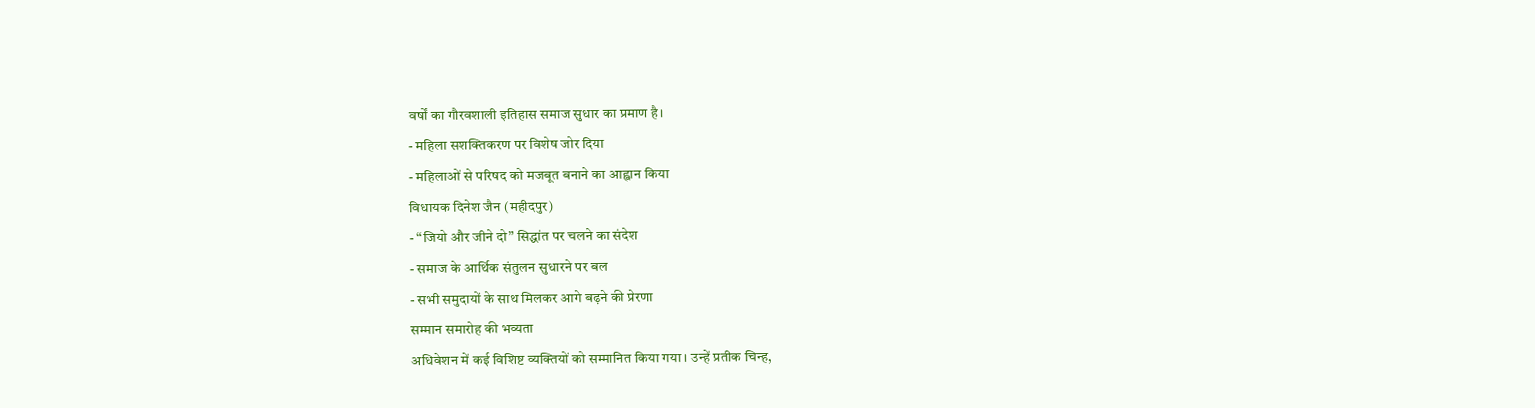वर्षों का गौरवशाली इतिहास समाज सुधार का प्रमाण है।
- महिला सशक्तिकरण पर विशेष जोर दिया
- महिलाओं से परिषद को मजबूत बनाने का आह्वान किया
विधायक दिनेश जैन (महीदपुर)
- “जियो और जीने दो” सिद्धांत पर चलने का संदेश
- समाज के आर्थिक संतुलन सुधारने पर बल
- सभी समुदायों के साथ मिलकर आगे बढ़ने की प्रेरणा
सम्मान समारोह की भव्यता
अधिवेशन में कई विशिष्ट व्यक्तियों को सम्मानित किया गया। उन्हें प्रतीक चिन्ह,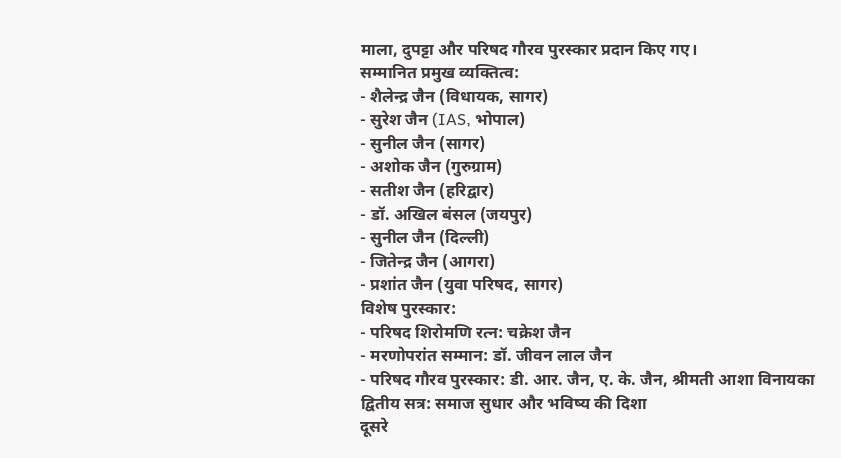माला, दुपट्टा और परिषद गौरव पुरस्कार प्रदान किए गए।
सम्मानित प्रमुख व्यक्तित्व:
- शैलेन्द्र जैन (विधायक, सागर)
- सुरेश जैन (IAS, भोपाल)
- सुनील जैन (सागर)
- अशोक जैन (गुरुग्राम)
- सतीश जैन (हरिद्वार)
- डॉ. अखिल बंसल (जयपुर)
- सुनील जैन (दिल्ली)
- जितेन्द्र जैन (आगरा)
- प्रशांत जैन (युवा परिषद, सागर)
विशेष पुरस्कार:
- परिषद शिरोमणि रत्न: चक्रेश जैन
- मरणोपरांत सम्मान: डॉ. जीवन लाल जैन
- परिषद गौरव पुरस्कार: डी. आर. जैन, ए. के. जैन, श्रीमती आशा विनायका
द्वितीय सत्र: समाज सुधार और भविष्य की दिशा
दूसरे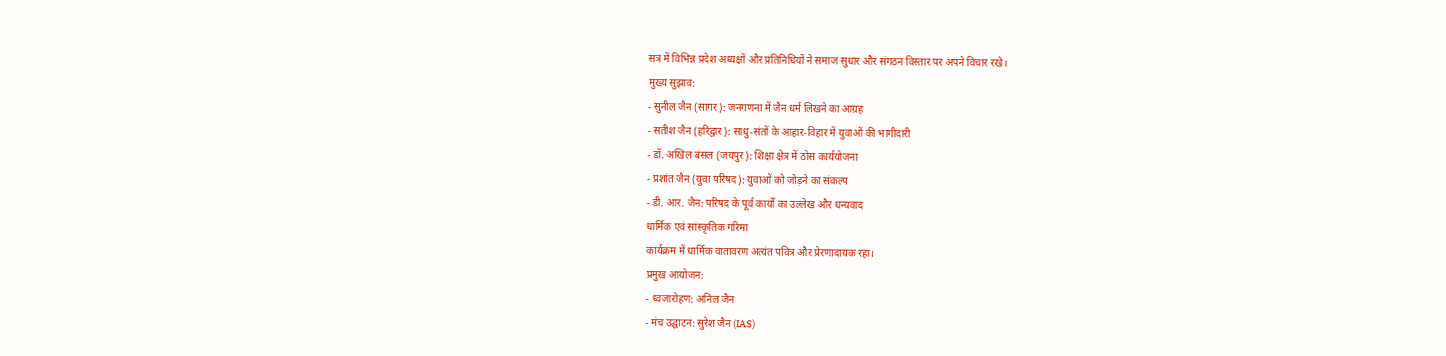सत्र में विभिन्न प्रदेश अध्यक्षों और प्रतिनिधियों ने समाज सुधार और संगठन विस्तार पर अपने विचार रखे।
मुख्य सुझाव:
- सुनील जैन (सागर): जनगणना में जैन धर्म लिखने का आग्रह
- सतीश जैन (हरिद्वार): साधु-संतों के आहार-विहार में युवाओं की भागीदारी
- डॉ. अखिल बंसल (जयपुर): शिक्षा क्षेत्र में ठोस कार्ययोजना
- प्रशांत जैन (युवा परिषद): युवाओं को जोड़ने का संकल्प
- डी. आर. जैन: परिषद के पूर्व कार्यों का उल्लेख और धन्यवाद
धार्मिक एवं सांस्कृतिक गरिमा
कार्यक्रम में धार्मिक वातावरण अत्यंत पवित्र और प्रेरणादायक रहा।
प्रमुख आयोजन:
- ध्वजारोहण: अनिल जैन
- मंच उद्घाटन: सुरेश जैन (IAS)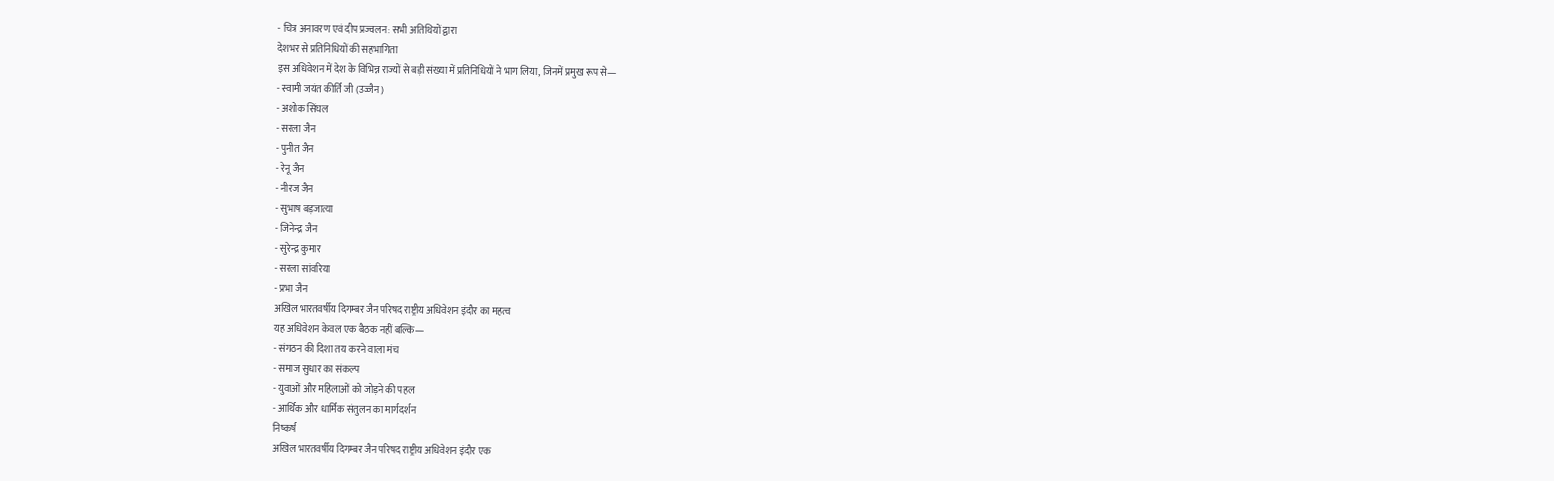- चित्र अनावरण एवं दीप प्रज्वलन: सभी अतिथियों द्वारा
देशभर से प्रतिनिधियों की सहभागिता
इस अधिवेशन में देश के विभिन्न राज्यों से बड़ी संख्या में प्रतिनिधियों ने भाग लिया, जिनमें प्रमुख रूप से—
- स्वामी जयंत कीर्ति जी (उज्जैन)
- अशोक सिंघल
- सरला जैन
- पुनीत जैन
- रेनू जैन
- नीरज जैन
- सुभाष बड़जात्या
- जिनेन्द्र जैन
- सुरेन्द्र कुमार
- सरला सांवरिया
- प्रभा जैन
अखिल भारतवर्षीय दिगम्बर जैन परिषद राष्ट्रीय अधिवेशन इंदौर का महत्व
यह अधिवेशन केवल एक बैठक नहीं बल्कि—
- संगठन की दिशा तय करने वाला मंच
- समाज सुधार का संकल्प
- युवाओं और महिलाओं को जोड़ने की पहल
- आर्थिक और धार्मिक संतुलन का मार्गदर्शन
निष्कर्ष
अखिल भारतवर्षीय दिगम्बर जैन परिषद राष्ट्रीय अधिवेशन इंदौर एक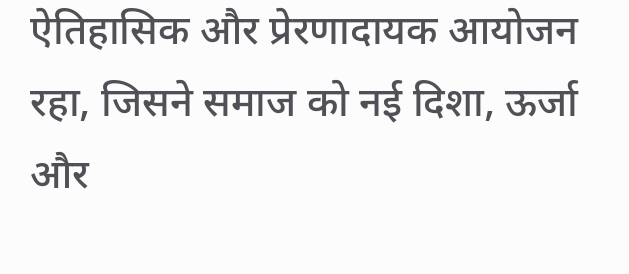ऐतिहासिक और प्रेरणादायक आयोजन रहा, जिसने समाज को नई दिशा, ऊर्जा और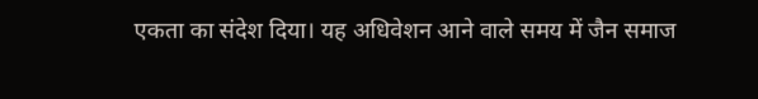एकता का संदेश दिया। यह अधिवेशन आने वाले समय में जैन समाज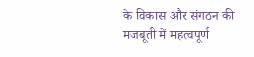के विकास और संगठन की मजबूती में महत्वपूर्ण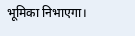भूमिका निभाएगा।